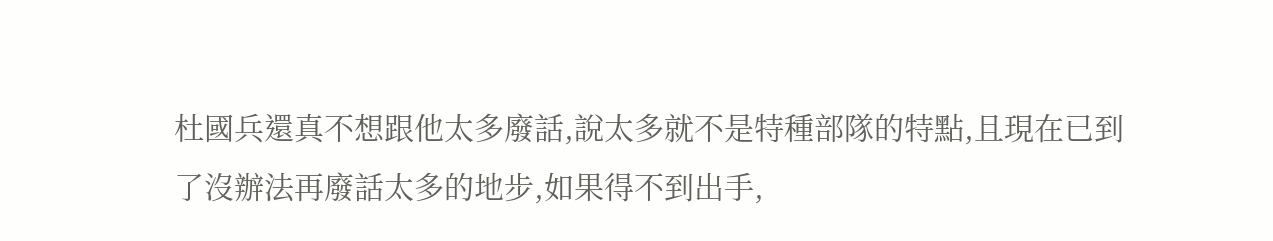杜國兵還真不想跟他太多廢話,說太多就不是特種部隊的特點,且現在已到了沒辦法再廢話太多的地步,如果得不到出手,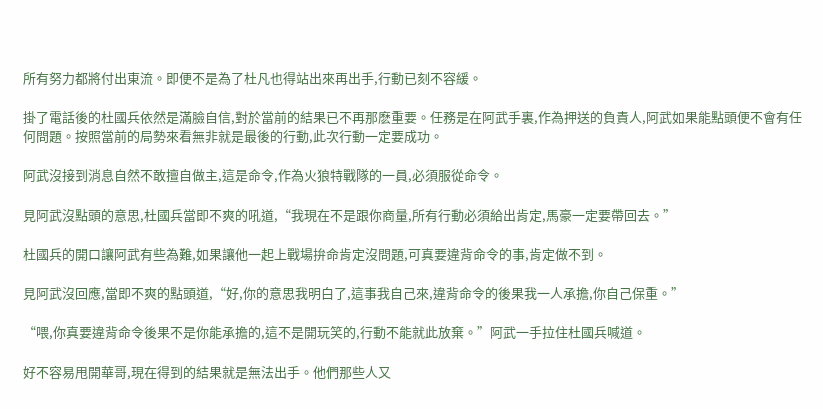所有努力都將付出東流。即便不是為了杜凡也得站出來再出手,行動已刻不容緩。

掛了電話後的杜國兵依然是滿臉自信,對於當前的結果已不再那麽重要。任務是在阿武手裏,作為押送的負責人,阿武如果能點頭便不會有任何問題。按照當前的局勢來看無非就是最後的行動,此次行動一定要成功。

阿武沒接到消息自然不敢擅自做主,這是命令,作為火狼特戰隊的一員,必須服從命令。

見阿武沒點頭的意思,杜國兵當即不爽的吼道,“我現在不是跟你商量,所有行動必須給出肯定,馬豪一定要帶回去。”

杜國兵的開口讓阿武有些為難,如果讓他一起上戰場拚命肯定沒問題,可真要違背命令的事,肯定做不到。

見阿武沒回應,當即不爽的點頭道,“好,你的意思我明白了,這事我自己來,違背命令的後果我一人承擔,你自己保重。”

“喂,你真要違背命令後果不是你能承擔的,這不是開玩笑的,行動不能就此放棄。”阿武一手拉住杜國兵喊道。

好不容易甩開華哥,現在得到的結果就是無法出手。他們那些人又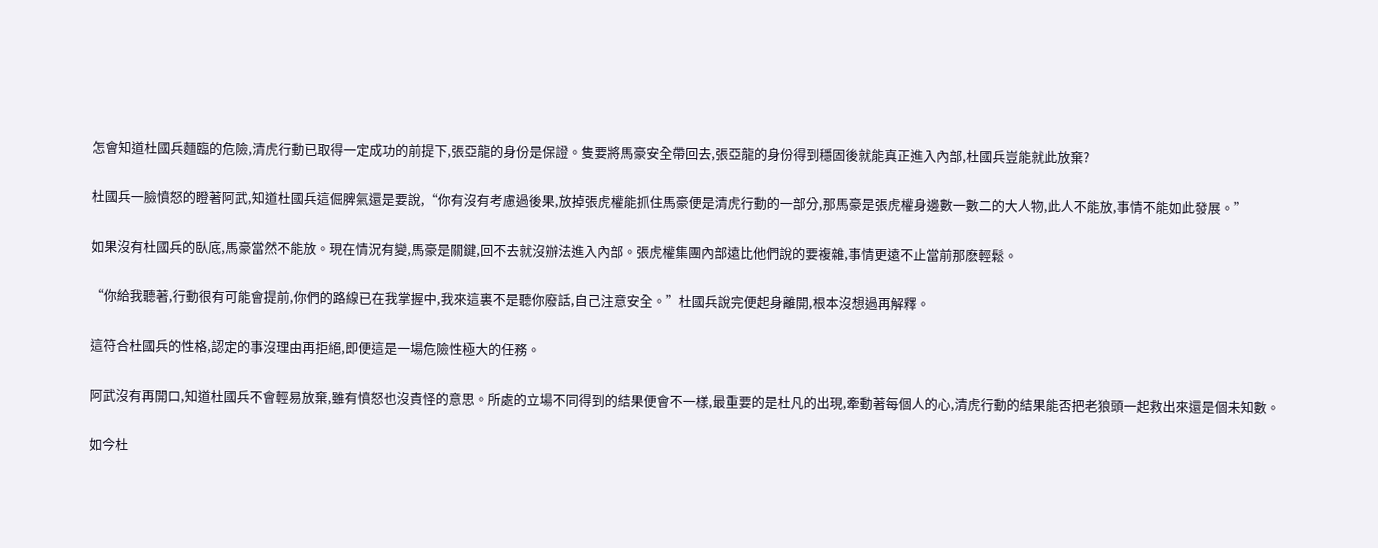怎會知道杜國兵麵臨的危險,清虎行動已取得一定成功的前提下,張亞龍的身份是保證。隻要將馬豪安全帶回去,張亞龍的身份得到穩固後就能真正進入內部,杜國兵豈能就此放棄?

杜國兵一臉憤怒的瞪著阿武,知道杜國兵這倔脾氣還是要說,“你有沒有考慮過後果,放掉張虎權能抓住馬豪便是清虎行動的一部分,那馬豪是張虎權身邊數一數二的大人物,此人不能放,事情不能如此發展。”

如果沒有杜國兵的臥底,馬豪當然不能放。現在情況有變,馬豪是關鍵,回不去就沒辦法進入內部。張虎權集團內部遠比他們說的要複雜,事情更遠不止當前那麽輕鬆。

“你給我聽著,行動很有可能會提前,你們的路線已在我掌握中,我來這裏不是聽你廢話,自己注意安全。”杜國兵說完便起身離開,根本沒想過再解釋。

這符合杜國兵的性格,認定的事沒理由再拒絕,即便這是一場危險性極大的任務。

阿武沒有再開口,知道杜國兵不會輕易放棄,雖有憤怒也沒責怪的意思。所處的立場不同得到的結果便會不一樣,最重要的是杜凡的出現,牽動著每個人的心,清虎行動的結果能否把老狼頭一起救出來還是個未知數。

如今杜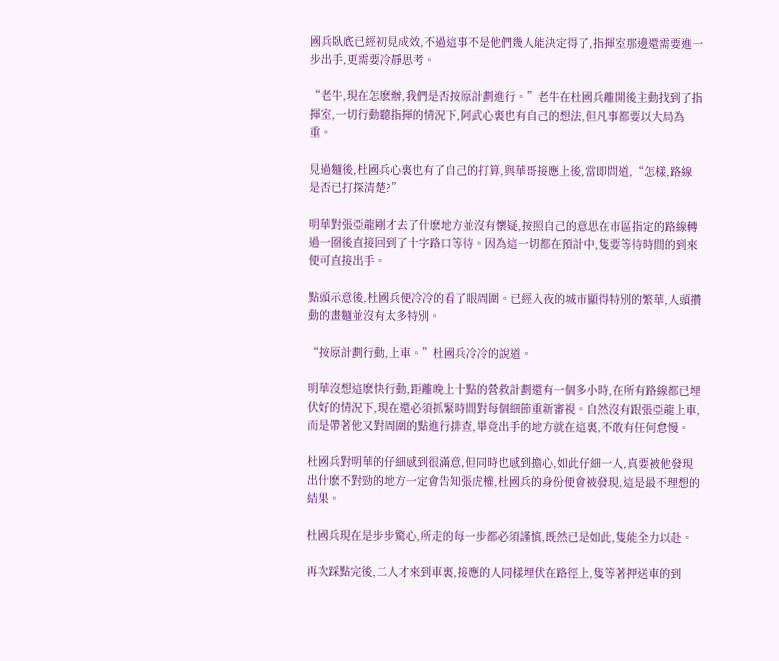國兵臥底已經初見成效,不過這事不是他們幾人能決定得了,指揮室那邊還需要進一步出手,更需要冷靜思考。

“老牛,現在怎麽辦,我們是否按原計劃進行。”老牛在杜國兵離開後主動找到了指揮室,一切行動聽指揮的情況下,阿武心裏也有自己的想法,但凡事都要以大局為重。

見過麵後,杜國兵心裏也有了自己的打算,與華哥接應上後,當即問道,“怎樣,路線是否已打探清楚?”

明華對張亞龍剛才去了什麽地方並沒有懷疑,按照自己的意思在市區指定的路線轉過一圈後直接回到了十字路口等待。因為這一切都在預計中,隻要等待時間的到來便可直接出手。

點頭示意後,杜國兵便冷冷的看了眼周圍。已經入夜的城市顯得特別的繁華,人頭攢動的畫麵並沒有太多特別。

“按原計劃行動,上車。”杜國兵冷冷的說道。

明華沒想這麽快行動,距離晚上十點的營救計劃還有一個多小時,在所有路線都已埋伏好的情況下,現在還必須抓緊時間對每個細節重新審視。自然沒有跟張亞龍上車,而是帶著他又對周圍的點進行排查,畢竟出手的地方就在這裏,不敢有任何怠慢。

杜國兵對明華的仔細感到很滿意,但同時也感到擔心,如此仔細一人,真要被他發現出什麽不對勁的地方一定會告知張虎權,杜國兵的身份便會被發現,這是最不理想的結果。

杜國兵現在是步步驚心,所走的每一步都必須謹慎,既然已是如此,隻能全力以赴。

再次踩點完後,二人才來到車裏,接應的人同樣埋伏在路徑上,隻等著押送車的到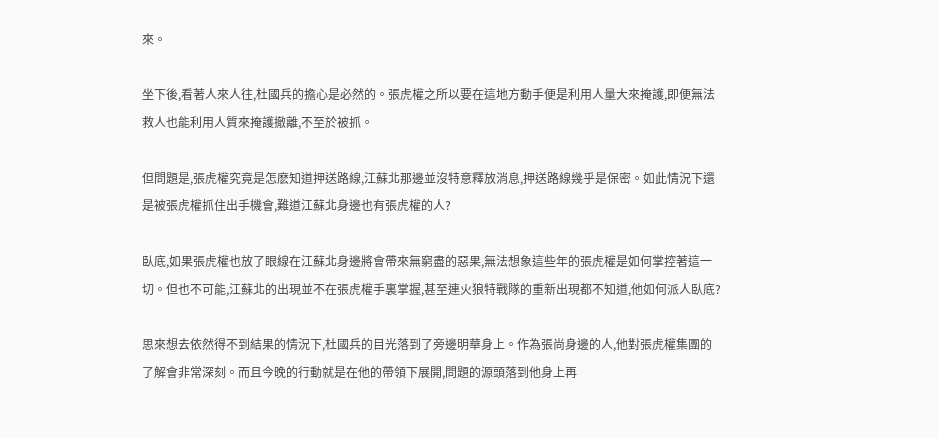來。

坐下後,看著人來人往,杜國兵的擔心是必然的。張虎權之所以要在這地方動手便是利用人量大來掩護,即便無法救人也能利用人質來掩護撤離,不至於被抓。

但問題是,張虎權究竟是怎麽知道押送路線,江蘇北那邊並沒特意釋放消息,押送路線幾乎是保密。如此情況下還是被張虎權抓住出手機會,難道江蘇北身邊也有張虎權的人?

臥底,如果張虎權也放了眼線在江蘇北身邊將會帶來無窮盡的惡果,無法想象這些年的張虎權是如何掌控著這一切。但也不可能,江蘇北的出現並不在張虎權手裏掌握,甚至連火狼特戰隊的重新出現都不知道,他如何派人臥底?

思來想去依然得不到結果的情況下,杜國兵的目光落到了旁邊明華身上。作為張尚身邊的人,他對張虎權集團的了解會非常深刻。而且今晚的行動就是在他的帶領下展開,問題的源頭落到他身上再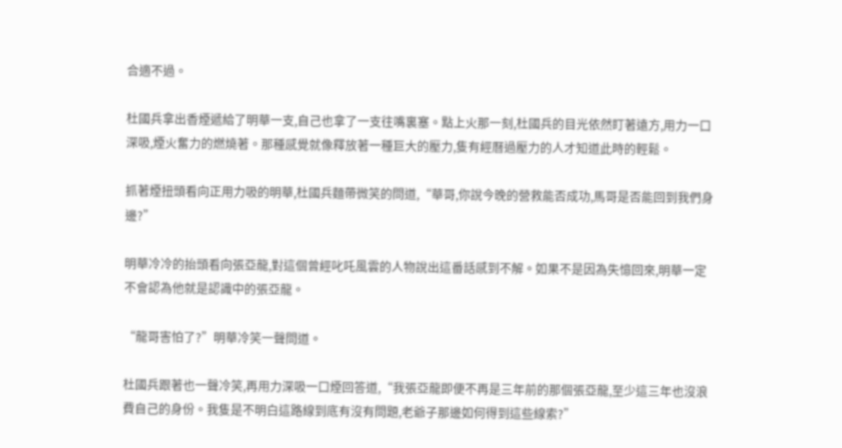合適不過。

杜國兵拿出香煙遞給了明華一支,自己也拿了一支往嘴裏塞。點上火那一刻,杜國兵的目光依然盯著遠方,用力一口深吸,煙火奮力的燃燒著。那種感覺就像釋放著一種巨大的壓力,隻有經曆過壓力的人才知道此時的輕鬆。

抓著煙扭頭看向正用力吸的明華,杜國兵麵帶微笑的問道,“華哥,你說今晚的營救能否成功,馬哥是否能回到我們身邊?”

明華冷冷的抬頭看向張亞龍,對這個曾經叱吒風雲的人物說出這番話感到不解。如果不是因為失憶回來,明華一定不會認為他就是認識中的張亞龍。

“龍哥害怕了?”明華冷笑一聲問道。

杜國兵跟著也一聲冷笑,再用力深吸一口煙回答道,“我張亞龍即便不再是三年前的那個張亞龍,至少這三年也沒浪費自己的身份。我隻是不明白這路線到底有沒有問題,老爺子那邊如何得到這些線索?”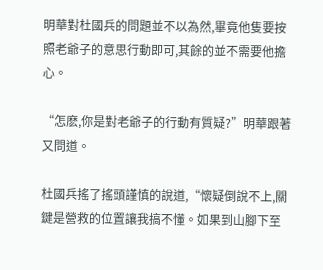明華對杜國兵的問題並不以為然,畢竟他隻要按照老爺子的意思行動即可,其餘的並不需要他擔心。

“怎麽,你是對老爺子的行動有質疑?”明華跟著又問道。

杜國兵搖了搖頭謹慎的說道,“懷疑倒說不上,關鍵是營救的位置讓我搞不懂。如果到山腳下至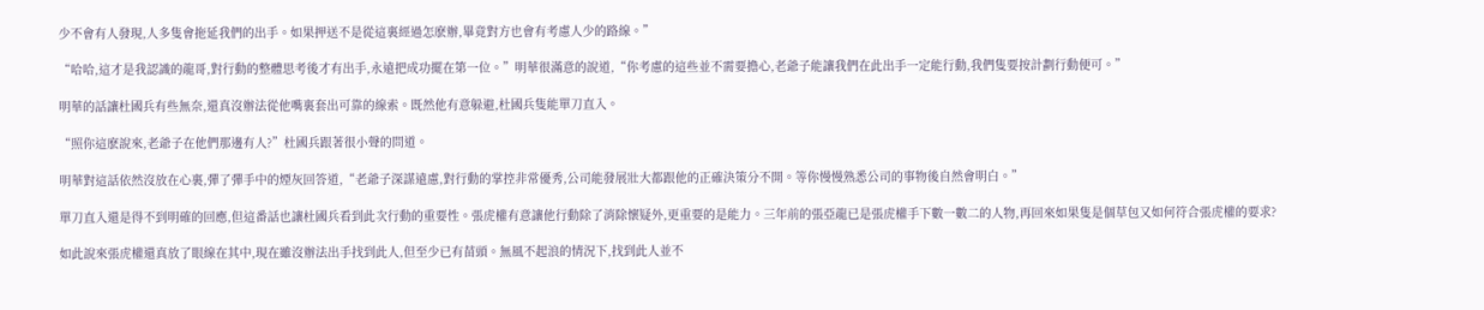少不會有人發現,人多隻會拖延我們的出手。如果押送不是從這裏經過怎麽辦,畢竟對方也會有考慮人少的路線。”

“哈哈,這才是我認識的龍哥,對行動的整體思考後才有出手,永遠把成功擺在第一位。”明華很滿意的說道,“你考慮的這些並不需要擔心,老爺子能讓我們在此出手一定能行動,我們隻要按計劃行動便可。”

明華的話讓杜國兵有些無奈,還真沒辦法從他嘴裏套出可靠的線索。既然他有意躲避,杜國兵隻能單刀直入。

“照你這麽說來,老爺子在他們那邊有人?”杜國兵跟著很小聲的問道。

明華對這話依然沒放在心裏,彈了彈手中的煙灰回答道,“老爺子深謀遠慮,對行動的掌控非常優秀,公司能發展壯大都跟他的正確決策分不開。等你慢慢熟悉公司的事物後自然會明白。”

單刀直入還是得不到明確的回應,但這番話也讓杜國兵看到此次行動的重要性。張虎權有意讓他行動除了消除懷疑外,更重要的是能力。三年前的張亞龍已是張虎權手下數一數二的人物,再回來如果隻是個草包又如何符合張虎權的要求?

如此說來張虎權還真放了眼線在其中,現在雖沒辦法出手找到此人,但至少已有苗頭。無風不起浪的情況下,找到此人並不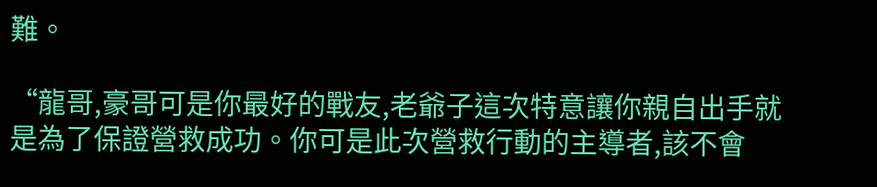難。

“龍哥,豪哥可是你最好的戰友,老爺子這次特意讓你親自出手就是為了保證營救成功。你可是此次營救行動的主導者,該不會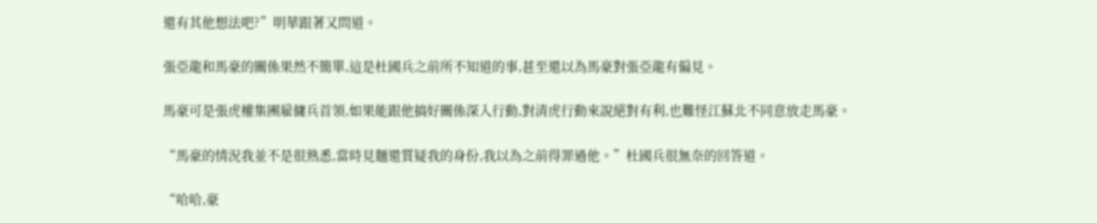還有其他想法吧?”明華跟著又問道。

張亞龍和馬豪的關係果然不簡單,這是杜國兵之前所不知道的事,甚至還以為馬豪對張亞龍有偏見。

馬豪可是張虎權集團雇傭兵首領,如果能跟他搞好關係深入行動,對清虎行動來說絕對有利,也難怪江蘇北不同意放走馬豪。

“馬豪的情況我並不是很熟悉,當時見麵還質疑我的身份,我以為之前得罪過他。”杜國兵很無奈的回答道。

“哈哈,豪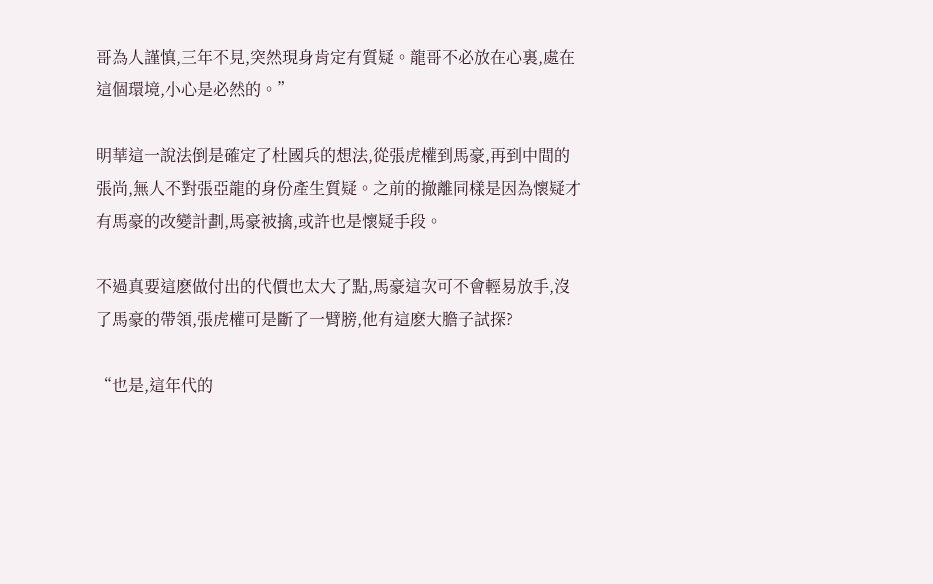哥為人謹慎,三年不見,突然現身肯定有質疑。龍哥不必放在心裏,處在這個環境,小心是必然的。”

明華這一說法倒是確定了杜國兵的想法,從張虎權到馬豪,再到中間的張尚,無人不對張亞龍的身份產生質疑。之前的撤離同樣是因為懷疑才有馬豪的改變計劃,馬豪被擒,或許也是懷疑手段。

不過真要這麽做付出的代價也太大了點,馬豪這次可不會輕易放手,沒了馬豪的帶領,張虎權可是斷了一臂膀,他有這麽大膽子試探?

“也是,這年代的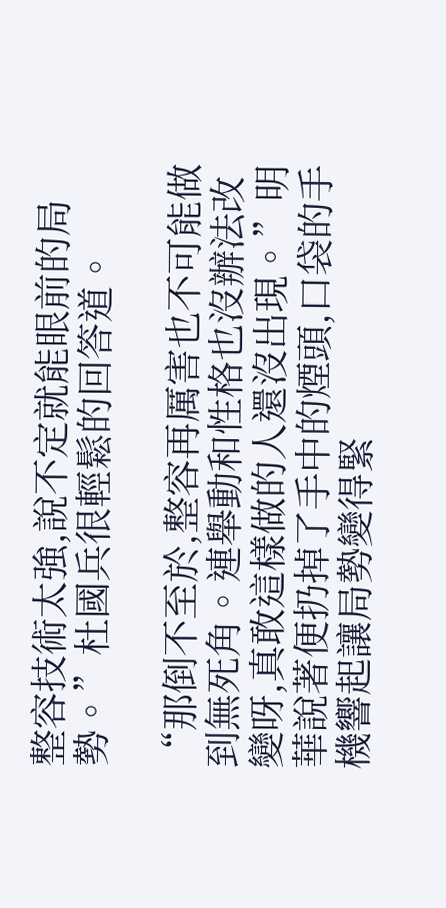整容技術太強,說不定就能眼前的局勢。”杜國兵很輕鬆的回答道。

“那倒不至於,整容再厲害也不可能做到無死角。連舉動和性格也沒辦法改變呀,真敢這樣做的人還沒出現。”明華說著便扔掉了手中的煙頭,口袋的手機響起讓局勢變得緊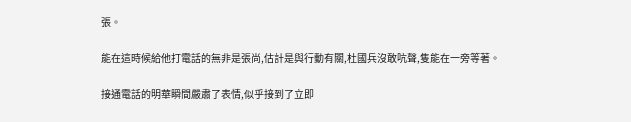張。

能在這時候給他打電話的無非是張尚,估計是與行動有關,杜國兵沒敢吭聲,隻能在一旁等著。

接通電話的明華瞬間嚴肅了表情,似乎接到了立即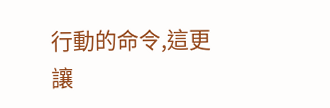行動的命令,這更讓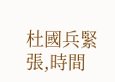杜國兵緊張,時間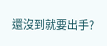還沒到就要出手?